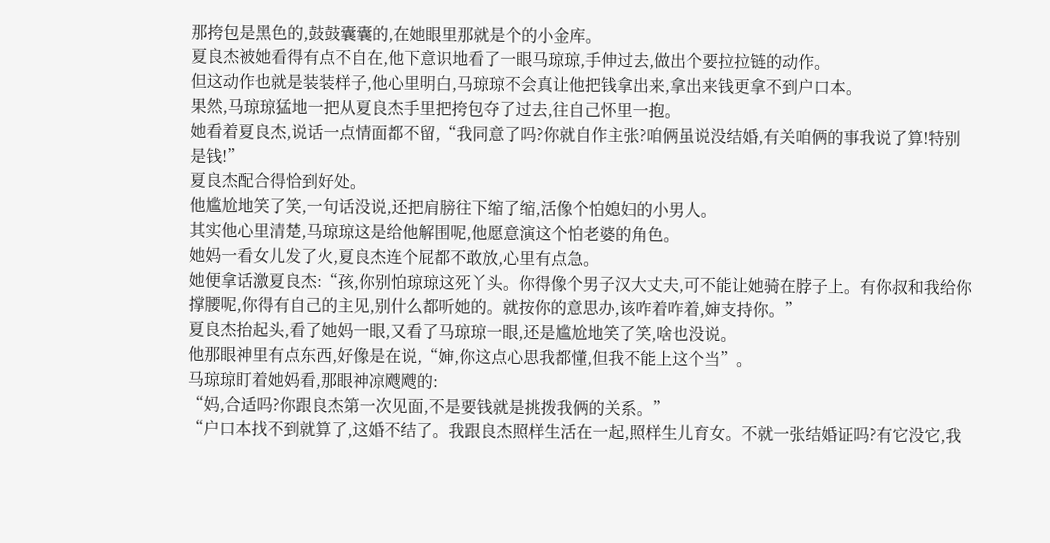那挎包是黑色的,鼓鼓囊囊的,在她眼里那就是个的小金库。
夏良杰被她看得有点不自在,他下意识地看了一眼马琼琼,手伸过去,做出个要拉拉链的动作。
但这动作也就是装装样子,他心里明白,马琼琼不会真让他把钱拿出来,拿出来钱更拿不到户口本。
果然,马琼琼猛地一把从夏良杰手里把挎包夺了过去,往自己怀里一抱。
她看着夏良杰,说话一点情面都不留,“我同意了吗?你就自作主张?咱俩虽说没结婚,有关咱俩的事我说了算!特别是钱!”
夏良杰配合得恰到好处。
他尴尬地笑了笑,一句话没说,还把肩膀往下缩了缩,活像个怕媳妇的小男人。
其实他心里清楚,马琼琼这是给他解围呢,他愿意演这个怕老婆的角色。
她妈一看女儿发了火,夏良杰连个屁都不敢放,心里有点急。
她便拿话激夏良杰:“孩,你别怕琼琼这死丫头。你得像个男子汉大丈夫,可不能让她骑在脖子上。有你叔和我给你撑腰呢,你得有自己的主见,别什么都听她的。就按你的意思办,该咋着咋着,婶支持你。”
夏良杰抬起头,看了她妈一眼,又看了马琼琼一眼,还是尴尬地笑了笑,啥也没说。
他那眼神里有点东西,好像是在说,“婶,你这点心思我都懂,但我不能上这个当”。
马琼琼盯着她妈看,那眼神凉飕飕的:
“妈,合适吗?你跟良杰第一次见面,不是要钱就是挑拨我俩的关系。”
“户口本找不到就算了,这婚不结了。我跟良杰照样生活在一起,照样生儿育女。不就一张结婚证吗?有它没它,我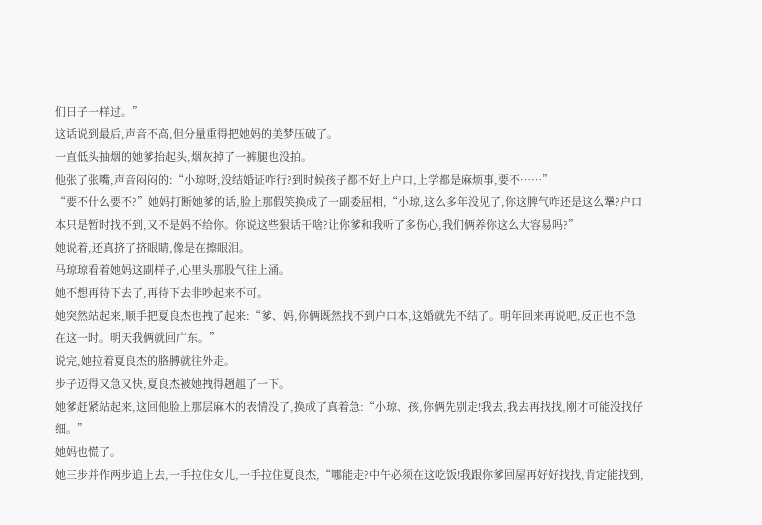们日子一样过。”
这话说到最后,声音不高,但分量重得把她妈的美梦压破了。
一直低头抽烟的她爹抬起头,烟灰掉了一裤腿也没拍。
他张了张嘴,声音闷闷的:“小琼呀,没结婚证咋行?到时候孩子都不好上户口,上学都是麻烦事,要不……”
“要不什么要不?”她妈打断她爹的话,脸上那假笑换成了一副委屈相,“小琼,这么多年没见了,你这脾气咋还是这么犟?户口本只是暂时找不到,又不是妈不给你。你说这些狠话干啥?让你爹和我听了多伤心,我们俩养你这么大容易吗?”
她说着,还真挤了挤眼睛,像是在擦眼泪。
马琼琼看着她妈这副样子,心里头那股气往上涌。
她不想再待下去了,再待下去非吵起来不可。
她突然站起来,顺手把夏良杰也拽了起来:“爹、妈,你俩既然找不到户口本,这婚就先不结了。明年回来再说吧,反正也不急在这一时。明天我俩就回广东。”
说完,她拉着夏良杰的胳膊就往外走。
步子迈得又急又快,夏良杰被她拽得趔趄了一下。
她爹赶紧站起来,这回他脸上那层麻木的表情没了,换成了真着急:“小琼、孩,你俩先别走!我去,我去再找找,刚才可能没找仔细。”
她妈也慌了。
她三步并作两步追上去,一手拉住女儿,一手拉住夏良杰,“哪能走?中午必须在这吃饭!我跟你爹回屋再好好找找,肯定能找到,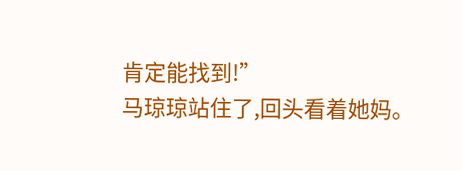肯定能找到!”
马琼琼站住了,回头看着她妈。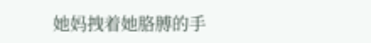她妈拽着她胳膊的手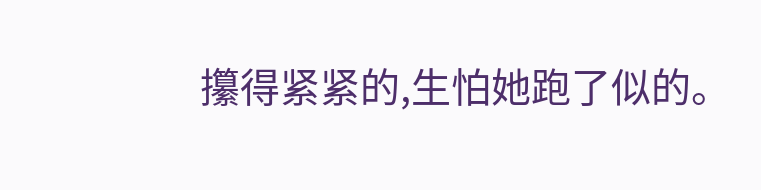攥得紧紧的,生怕她跑了似的。